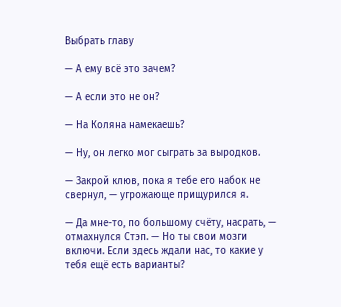Выбрать главу

— А ему всё это зачем?

— А если это не он?

— На Коляна намекаешь?

— Ну, он легко мог сыграть за выродков.

— Закрой клюв, пока я тебе его набок не свернул, — угрожающе прищурился я.

— Да мне-то, по большому счёту, насрать, — отмахнулся Стэп. — Но ты свои мозги включи. Если здесь ждали нас, то какие у тебя ещё есть варианты?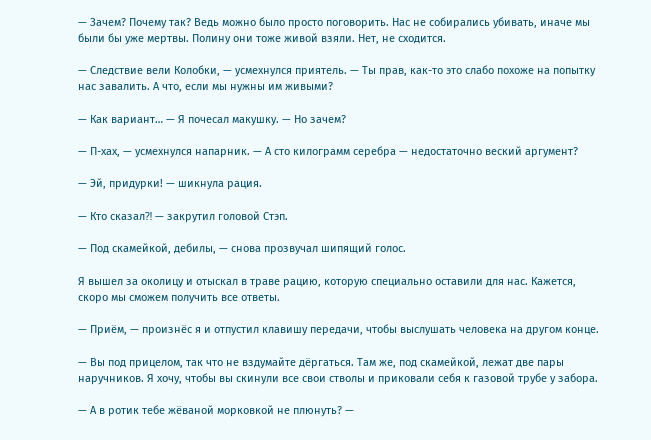— Зачем? Почему так? Ведь можно было просто поговорить. Нас не собирались убивать, иначе мы были бы уже мертвы. Полину они тоже живой взяли. Нет, не сходится.

— Следствие вели Колобки, — усмехнулся приятель. — Ты прав, как-то это слабо похоже на попытку нас завалить. А что, если мы нужны им живыми?

— Как вариант… — Я почесал макушку. — Но зачем?

— П-хах, — усмехнулся напарник. — А сто килограмм серебра — недостаточно веский аргумент?

— Эй, придурки! — шикнула рация.

— Кто сказал⁈ — закрутил головой Стэп.

— Под скамейкой, дебилы, — снова прозвучал шипящий голос.

Я вышел за околицу и отыскал в траве рацию, которую специально оставили для нас. Кажется, скоро мы сможем получить все ответы.

— Приём, — произнёс я и отпустил клавишу передачи, чтобы выслушать человека на другом конце.

— Вы под прицелом, так что не вздумайте дёргаться. Там же, под скамейкой, лежат две пары наручников. Я хочу, чтобы вы скинули все свои стволы и приковали себя к газовой трубе у забора.

— А в ротик тебе жёваной морковкой не плюнуть? —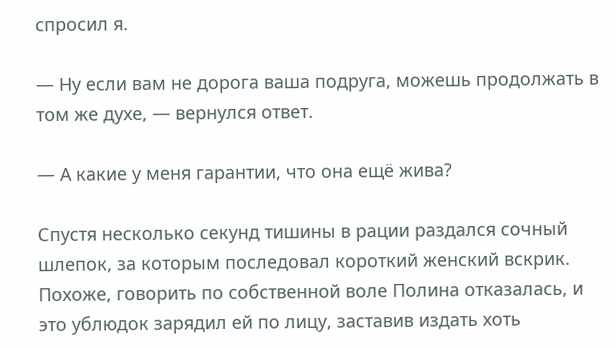спросил я.

— Ну если вам не дорога ваша подруга, можешь продолжать в том же духе, — вернулся ответ.

— А какие у меня гарантии, что она ещё жива?

Спустя несколько секунд тишины в рации раздался сочный шлепок, за которым последовал короткий женский вскрик. Похоже, говорить по собственной воле Полина отказалась, и это ублюдок зарядил ей по лицу, заставив издать хоть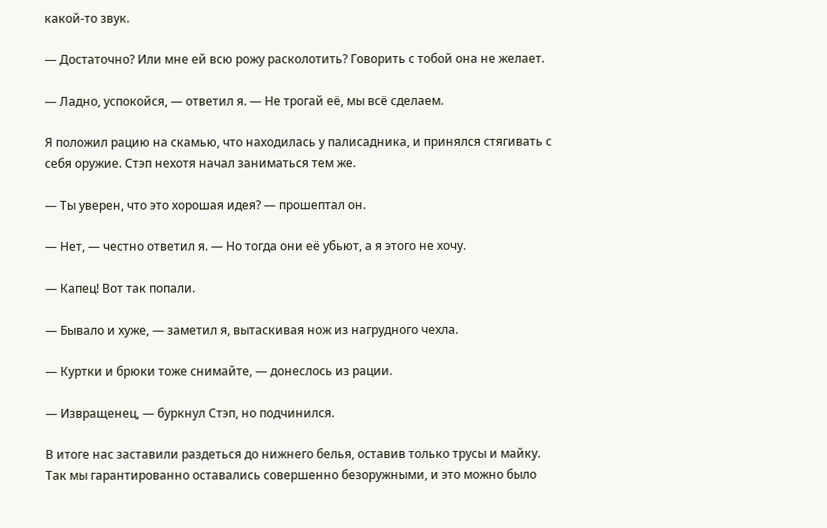какой-то звук.

— Достаточно? Или мне ей всю рожу расколотить? Говорить с тобой она не желает.

— Ладно, успокойся, — ответил я. — Не трогай её, мы всё сделаем.

Я положил рацию на скамью, что находилась у палисадника, и принялся стягивать с себя оружие. Стэп нехотя начал заниматься тем же.

— Ты уверен, что это хорошая идея? — прошептал он.

— Нет, — честно ответил я. — Но тогда они её убьют, а я этого не хочу.

— Капец! Вот так попали.

— Бывало и хуже, — заметил я, вытаскивая нож из нагрудного чехла.

— Куртки и брюки тоже снимайте, — донеслось из рации.

— Извращенец, — буркнул Стэп, но подчинился.

В итоге нас заставили раздеться до нижнего белья, оставив только трусы и майку. Так мы гарантированно оставались совершенно безоружными, и это можно было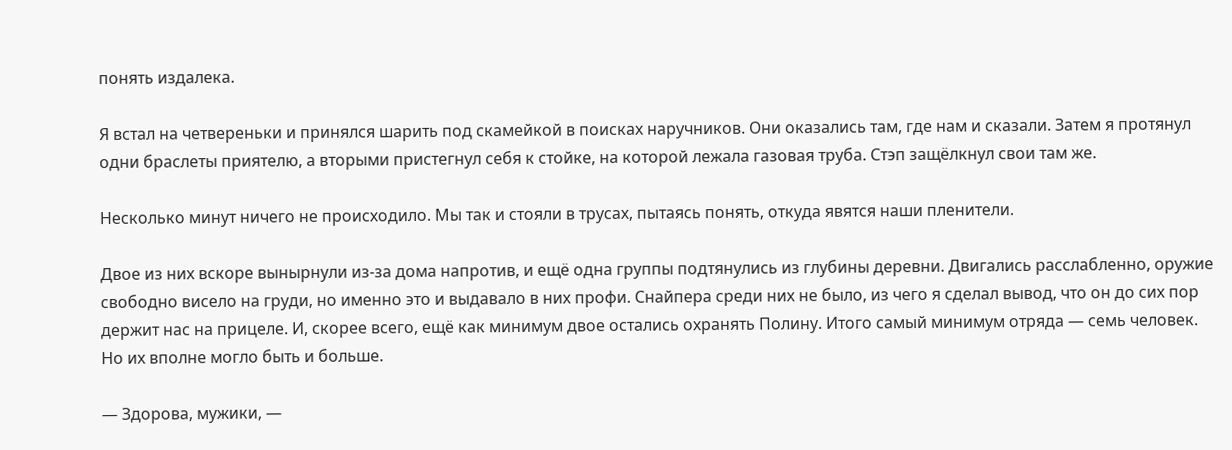понять издалека.

Я встал на четвереньки и принялся шарить под скамейкой в поисках наручников. Они оказались там, где нам и сказали. Затем я протянул одни браслеты приятелю, а вторыми пристегнул себя к стойке, на которой лежала газовая труба. Стэп защёлкнул свои там же.

Несколько минут ничего не происходило. Мы так и стояли в трусах, пытаясь понять, откуда явятся наши пленители.

Двое из них вскоре вынырнули из-за дома напротив, и ещё одна группы подтянулись из глубины деревни. Двигались расслабленно, оружие свободно висело на груди, но именно это и выдавало в них профи. Снайпера среди них не было, из чего я сделал вывод, что он до сих пор держит нас на прицеле. И, скорее всего, ещё как минимум двое остались охранять Полину. Итого самый минимум отряда — семь человек. Но их вполне могло быть и больше.

— Здорова, мужики, —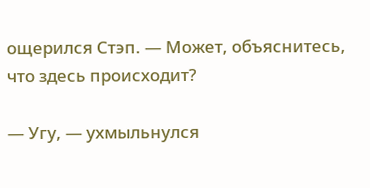ощерился Стэп. — Может, объяснитесь, что здесь происходит?

— Угу, — ухмыльнулся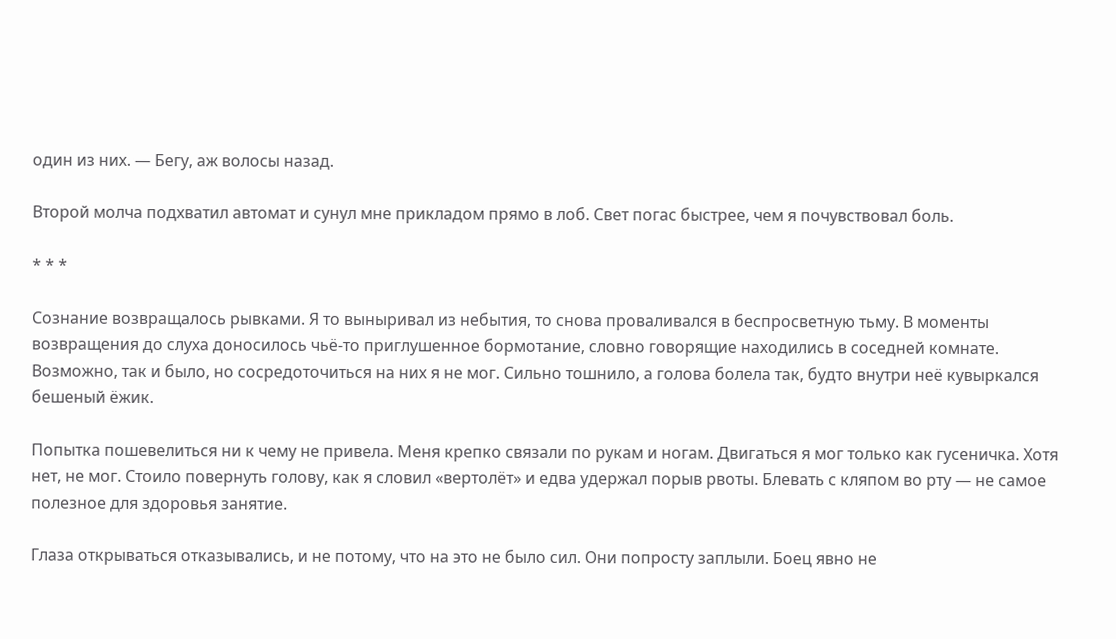один из них. — Бегу, аж волосы назад.

Второй молча подхватил автомат и сунул мне прикладом прямо в лоб. Свет погас быстрее, чем я почувствовал боль.

* * *

Сознание возвращалось рывками. Я то выныривал из небытия, то снова проваливался в беспросветную тьму. В моменты возвращения до слуха доносилось чьё-то приглушенное бормотание, словно говорящие находились в соседней комнате. Возможно, так и было, но сосредоточиться на них я не мог. Сильно тошнило, а голова болела так, будто внутри неё кувыркался бешеный ёжик.

Попытка пошевелиться ни к чему не привела. Меня крепко связали по рукам и ногам. Двигаться я мог только как гусеничка. Хотя нет, не мог. Стоило повернуть голову, как я словил «вертолёт» и едва удержал порыв рвоты. Блевать с кляпом во рту — не самое полезное для здоровья занятие.

Глаза открываться отказывались, и не потому, что на это не было сил. Они попросту заплыли. Боец явно не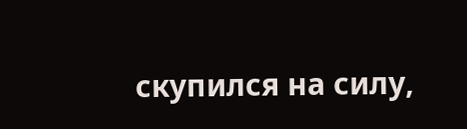скупился на силу,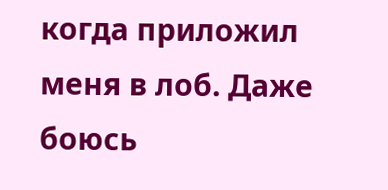когда приложил меня в лоб. Даже боюсь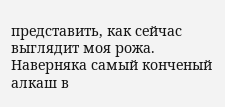представить, как сейчас выглядит моя рожа. Наверняка самый конченый алкаш в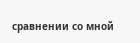сравнении со мной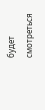будет смотреться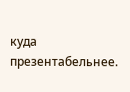куда презентабельнее.